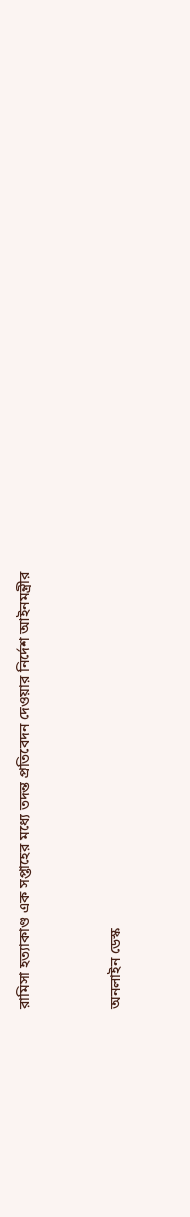রামিসা হত্যাকাণ্ড এক সপ্তাহের মধ্যে তদন্ত প্রতিবেদন দেওয়ার নির্দেশ আইনমন্ত্রীর


অনলাইন ডেস্ক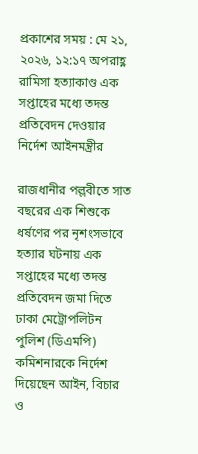প্রকাশের সময় : মে ২১, ২০২৬, ১২:১৭ অপরাহ্ণ
রামিসা হত্যাকাণ্ড এক সপ্তাহের মধ্যে তদন্ত প্রতিবেদন দেওয়ার নির্দেশ আইনমন্ত্রীর

রাজধানীর পল্লবীতে সাত বছরের এক শিশুকে ধর্ষণের পর নৃশংসভাবে হত্যার ঘটনায় এক সপ্তাহের মধ্যে তদন্ত প্রতিবেদন জমা দিতে ঢাকা মেট্রোপলিটন পুলিশ (ডিএমপি) কমিশনারকে নির্দেশ দিয়েছেন আইন, বিচার ও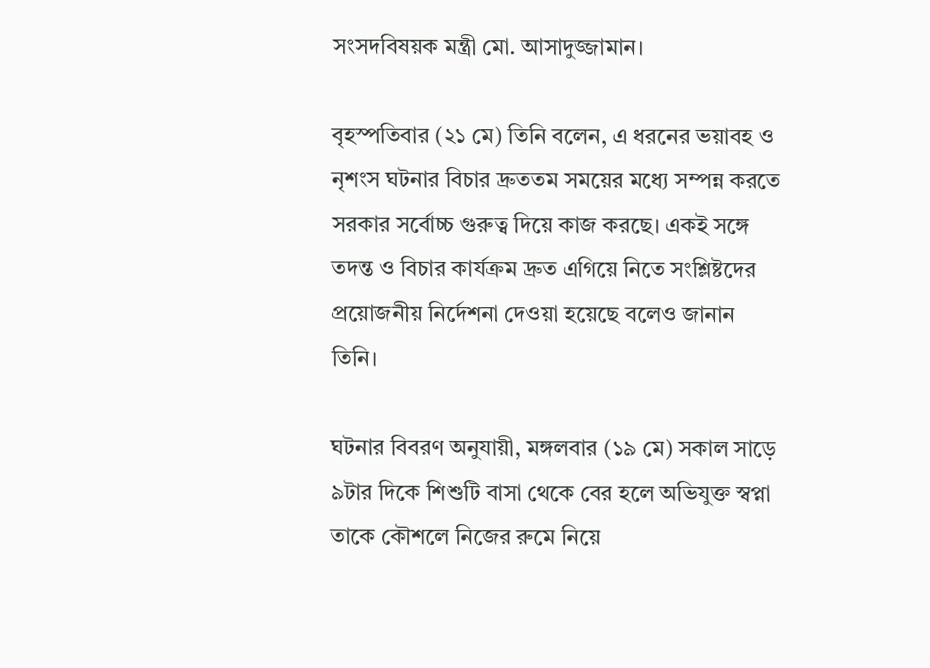সংসদবিষয়ক মন্ত্রী মো. আসাদুজ্জামান।

বৃহস্পতিবার (২১ মে) তিনি বলেন, এ ধরনের ভয়াবহ ও নৃশংস ঘটনার বিচার দ্রুততম সময়ের মধ্যে সম্পন্ন করতে সরকার সর্বোচ্চ গুরুত্ব দিয়ে কাজ করছে। একই সঙ্গে তদন্ত ও বিচার কার্যক্রম দ্রুত এগিয়ে নিতে সংশ্লিষ্টদের প্রয়োজনীয় নির্দেশনা দেওয়া হয়েছে বলেও জানান তিনি।

ঘটনার বিবরণ অনুযায়ী, মঙ্গলবার (১৯ মে) সকাল সাড়ে ৯টার দিকে শিশুটি বাসা থেকে বের হলে অভিযুক্ত স্বপ্না তাকে কৌশলে নিজের রুমে নিয়ে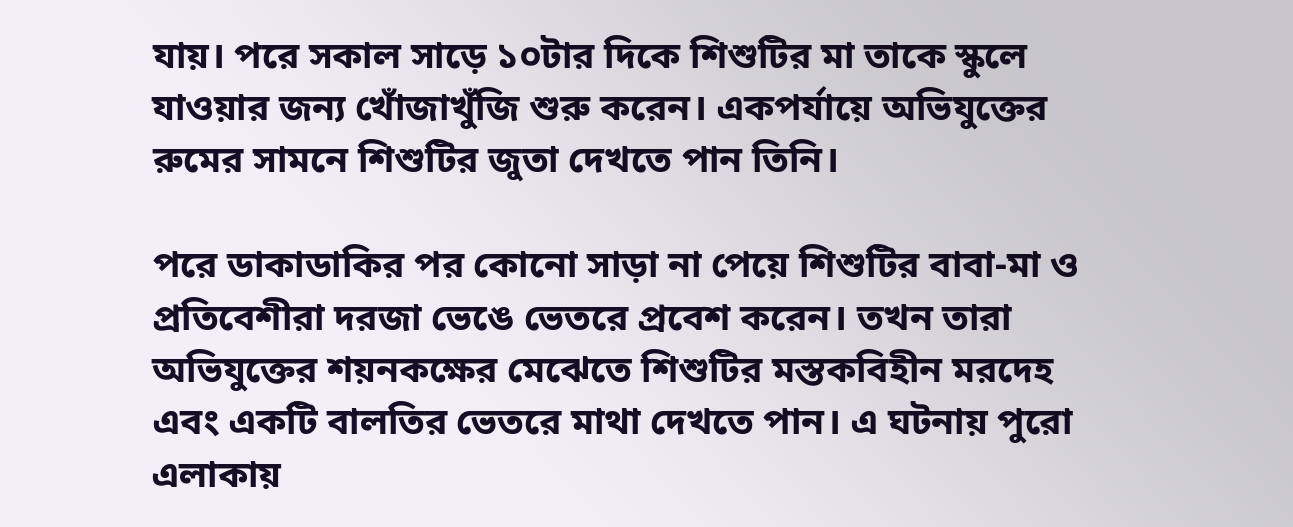যায়। পরে সকাল সাড়ে ১০টার দিকে শিশুটির মা তাকে স্কুলে যাওয়ার জন্য খোঁজাখুঁজি শুরু করেন। একপর্যায়ে অভিযুক্তের রুমের সামনে শিশুটির জুতা দেখতে পান তিনি।

পরে ডাকাডাকির পর কোনো সাড়া না পেয়ে শিশুটির বাবা-মা ও প্রতিবেশীরা দরজা ভেঙে ভেতরে প্রবেশ করেন। তখন তারা অভিযুক্তের শয়নকক্ষের মেঝেতে শিশুটির মস্তকবিহীন মরদেহ এবং একটি বালতির ভেতরে মাথা দেখতে পান। এ ঘটনায় পুরো এলাকায়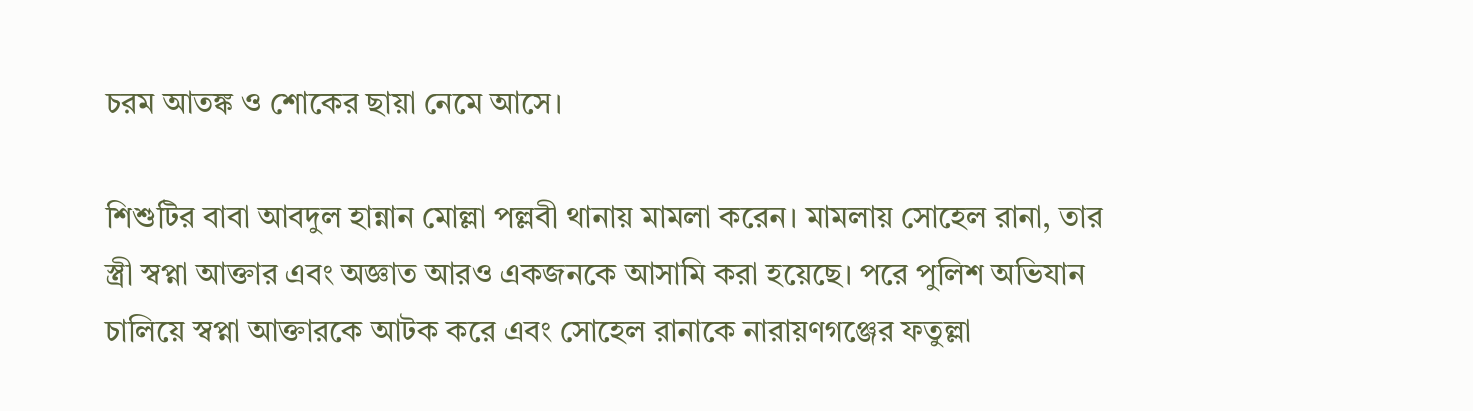চরম আতঙ্ক ও শোকের ছায়া নেমে আসে।

শিশুটির বাবা আবদুল হান্নান মোল্লা পল্লবী থানায় মামলা করেন। মামলায় সোহেল রানা, তার স্ত্রী স্বপ্না আক্তার এবং অজ্ঞাত আরও একজনকে আসামি করা হয়েছে। পরে পুলিশ অভিযান চালিয়ে স্বপ্না আক্তারকে আটক করে এবং সোহেল রানাকে নারায়ণগঞ্জের ফতুল্লা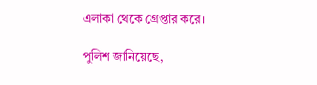এলাকা থেকে গ্রেপ্তার করে।

পুলিশ জানিয়েছে,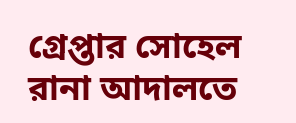গ্রেপ্তার সোহেল রানা আদালতে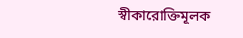স্বীকারোক্তিমূলক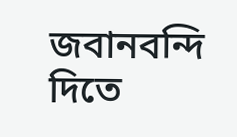জবানবন্দি দিতে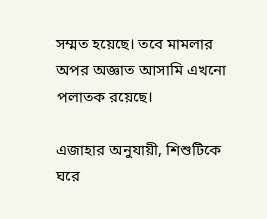সম্মত হয়েছে। তবে মামলার অপর অজ্ঞাত আসামি এখনো পলাতক রয়েছে।

এজাহার অনুযায়ী, শিশুটিকে ঘরে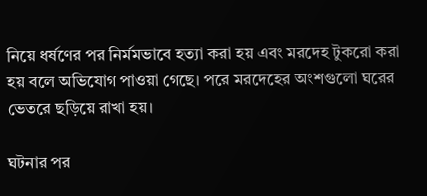নিয়ে ধর্ষণের পর নির্মমভাবে হত্যা করা হয় এবং মরদেহ টুকরো করা হয় বলে অভিযোগ পাওয়া গেছে। পরে মরদেহের অংশগুলো ঘরের ভেতরে ছড়িয়ে রাখা হয়।

ঘটনার পর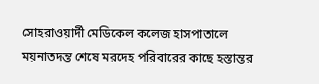সোহরাওয়ার্দী মেডিকেল কলেজ হাসপাতালে ময়নাতদন্ত শেষে মরদেহ পরিবারের কাছে হস্তান্তর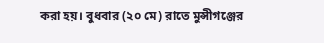করা হয়। বুধবার (২০ মে) রাতে মুন্সীগঞ্জের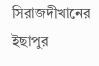সিরাজদীখানের ইছাপুর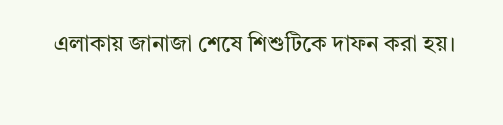এলাকায় জানাজা শেষে শিশুটিকে দাফন করা হয়।